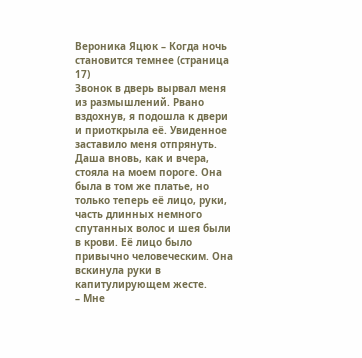Вероника Яцюк – Когда ночь становится темнее (страница 17)
Звонок в дверь вырвал меня из размышлений. Рвано вздохнув, я подошла к двери и приоткрыла её. Увиденное заставило меня отпрянуть. Даша вновь, как и вчера, стояла на моем пороге. Она была в том же платье, но только теперь её лицо, руки, часть длинных немного спутанных волос и шея были в крови. Её лицо было привычно человеческим. Она вскинула руки в капитулирующем жесте.
– Мне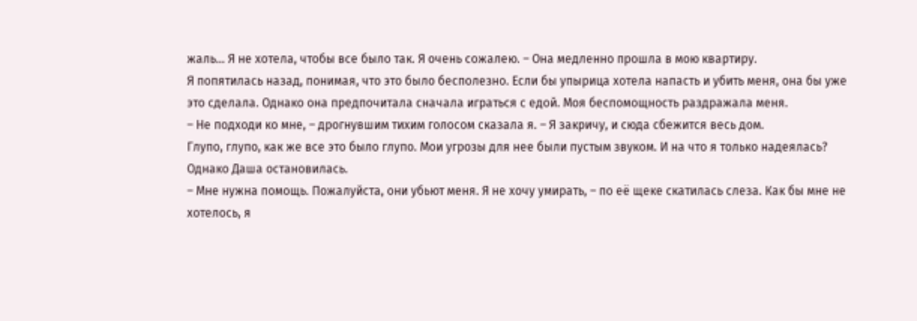жаль… Я не хотела, чтобы все было так. Я очень сожалею. – Она медленно прошла в мою квартиру.
Я попятилась назад, понимая, что это было бесполезно. Если бы упырица хотела напасть и убить меня, она бы уже это сделала. Однако она предпочитала сначала играться с едой. Моя беспомощность раздражала меня.
– Не подходи ко мне, – дрогнувшим тихим голосом сказала я. – Я закричу, и сюда сбежится весь дом.
Глупо, глупо, как же все это было глупо. Мои угрозы для нее были пустым звуком. И на что я только надеялась? Однако Даша остановилась.
– Мне нужна помощь. Пожалуйста, они убьют меня. Я не хочу умирать, – по её щеке скатилась слеза. Как бы мне не хотелось, я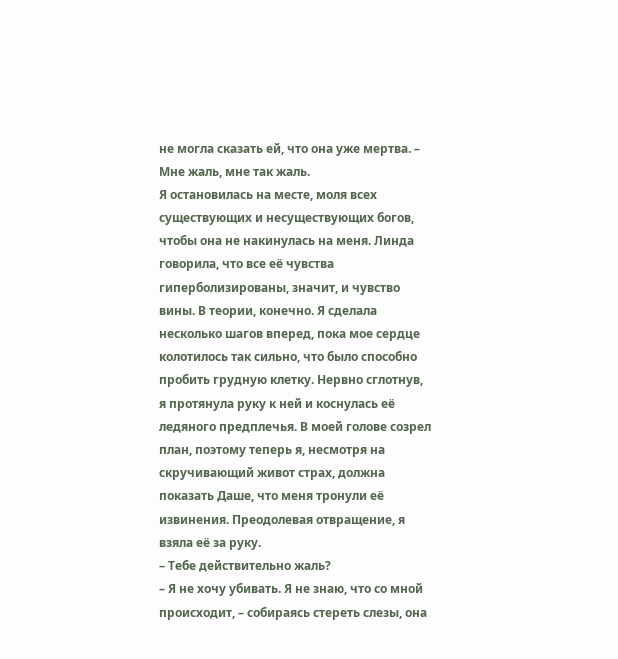не могла сказать ей, что она уже мертва. – Мне жаль, мне так жаль.
Я остановилась на месте, моля всех существующих и несуществующих богов, чтобы она не накинулась на меня. Линда говорила, что все её чувства гиперболизированы, значит, и чувство вины. В теории, конечно. Я сделала несколько шагов вперед, пока мое сердце колотилось так сильно, что было способно пробить грудную клетку. Нервно сглотнув, я протянула руку к ней и коснулась её ледяного предплечья. В моей голове созрел план, поэтому теперь я, несмотря на скручивающий живот страх, должна показать Даше, что меня тронули её извинения. Преодолевая отвращение, я взяла её за руку.
– Тебе действительно жаль?
– Я не хочу убивать. Я не знаю, что со мной происходит, – собираясь стереть слезы, она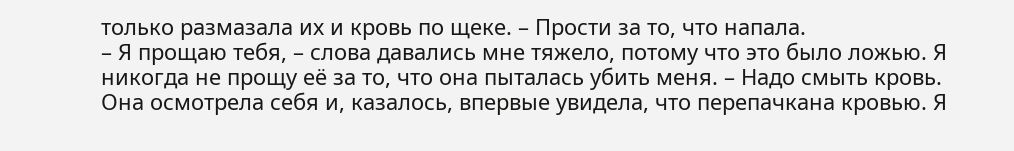только размазала их и кровь по щеке. – Прости за то, что напала.
– Я прощаю тебя, – слова давались мне тяжело, потому что это было ложью. Я никогда не прощу её за то, что она пыталась убить меня. – Надо смыть кровь.
Она осмотрела себя и, казалось, впервые увидела, что перепачкана кровью. Я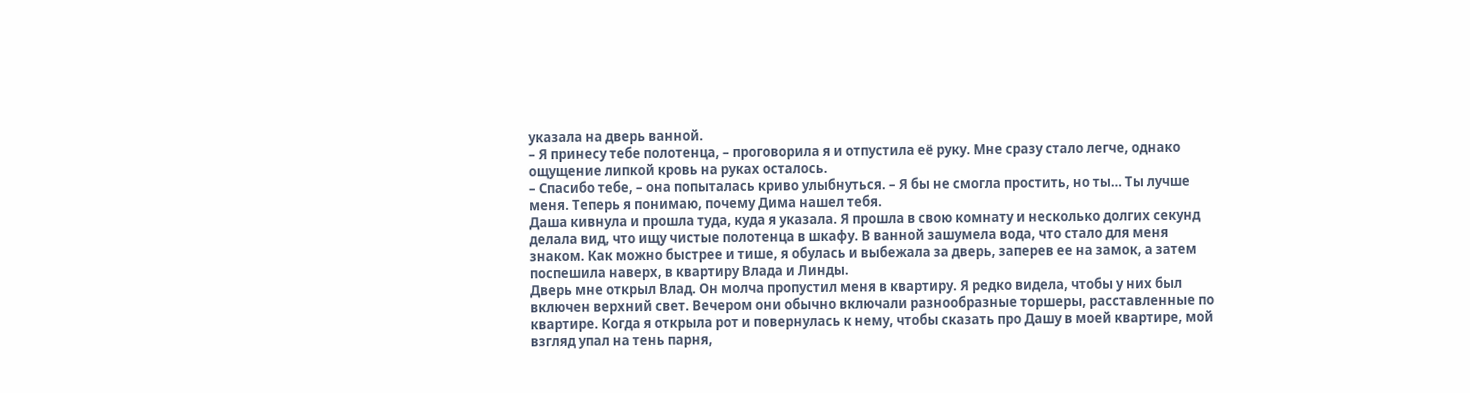указала на дверь ванной.
– Я принесу тебе полотенца, – проговорила я и отпустила её руку. Мне сразу стало легче, однако ощущение липкой кровь на руках осталось.
– Спасибо тебе, – она попыталась криво улыбнуться. – Я бы не смогла простить, но ты… Ты лучше меня. Теперь я понимаю, почему Дима нашел тебя.
Даша кивнула и прошла туда, куда я указала. Я прошла в свою комнату и несколько долгих секунд делала вид, что ищу чистые полотенца в шкафу. В ванной зашумела вода, что стало для меня знаком. Как можно быстрее и тише, я обулась и выбежала за дверь, заперев ее на замок, а затем поспешила наверх, в квартиру Влада и Линды.
Дверь мне открыл Влад. Он молча пропустил меня в квартиру. Я редко видела, чтобы у них был включен верхний свет. Вечером они обычно включали разнообразные торшеры, расставленные по квартире. Когда я открыла рот и повернулась к нему, чтобы сказать про Дашу в моей квартире, мой взгляд упал на тень парня,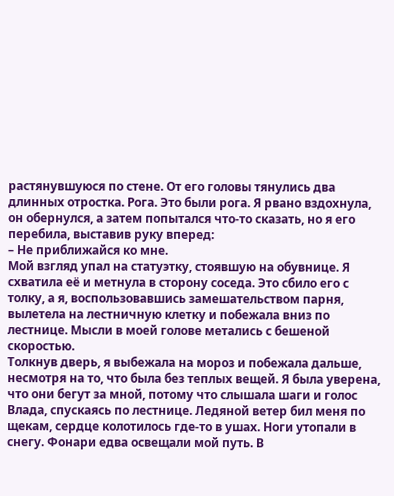растянувшуюся по стене. От его головы тянулись два длинных отростка. Рога. Это были рога. Я рвано вздохнула, он обернулся, а затем попытался что-то сказать, но я его перебила, выставив руку вперед:
– Не приближайся ко мне.
Мой взгляд упал на статуэтку, стоявшую на обувнице. Я схватила её и метнула в сторону соседа. Это сбило его с толку, а я, воспользовавшись замешательством парня, вылетела на лестничную клетку и побежала вниз по лестнице. Мысли в моей голове метались с бешеной скоростью.
Толкнув дверь, я выбежала на мороз и побежала дальше, несмотря на то, что была без теплых вещей. Я была уверена, что они бегут за мной, потому что слышала шаги и голос Влада, спускаясь по лестнице. Ледяной ветер бил меня по щекам, сердце колотилось где-то в ушах. Ноги утопали в снегу. Фонари едва освещали мой путь. В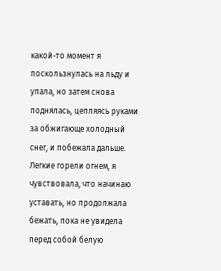какой-то момент я поскользнулась на льду и упала, но затем снова поднялась, цепляясь руками за обжигающе холодный снег, и побежала дальше. Легкие горели огнем, я чувствовала, что начинаю уставать, но продолжала бежать, пока не увидела перед собой белую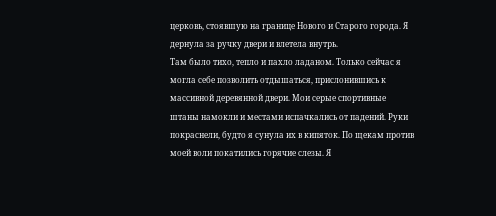церковь, стоявшую на границе Нового и Старого города. Я дернула за ручку двери и влетела внутрь.
Там было тихо, тепло и пахло ладаном. Только сейчас я могла себе позволить отдышаться, прислонившись к массивной деревянной двери. Мои серые спортивные штаны намокли и местами испачкались от падений. Руки покраснели, будто я сунула их в кипяток. По щекам против моей воли покатились горячие слезы. Я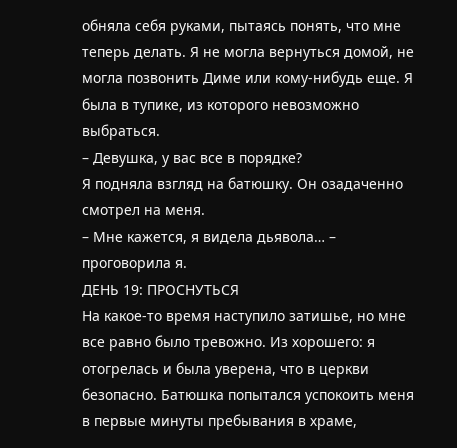обняла себя руками, пытаясь понять, что мне теперь делать. Я не могла вернуться домой, не могла позвонить Диме или кому-нибудь еще. Я была в тупике, из которого невозможно выбраться.
– Девушка, у вас все в порядке?
Я подняла взгляд на батюшку. Он озадаченно смотрел на меня.
– Мне кажется, я видела дьявола… – проговорила я.
ДЕНЬ 19: ПРОСНУТЬСЯ
На какое-то время наступило затишье, но мне все равно было тревожно. Из хорошего: я отогрелась и была уверена, что в церкви безопасно. Батюшка попытался успокоить меня в первые минуты пребывания в храме,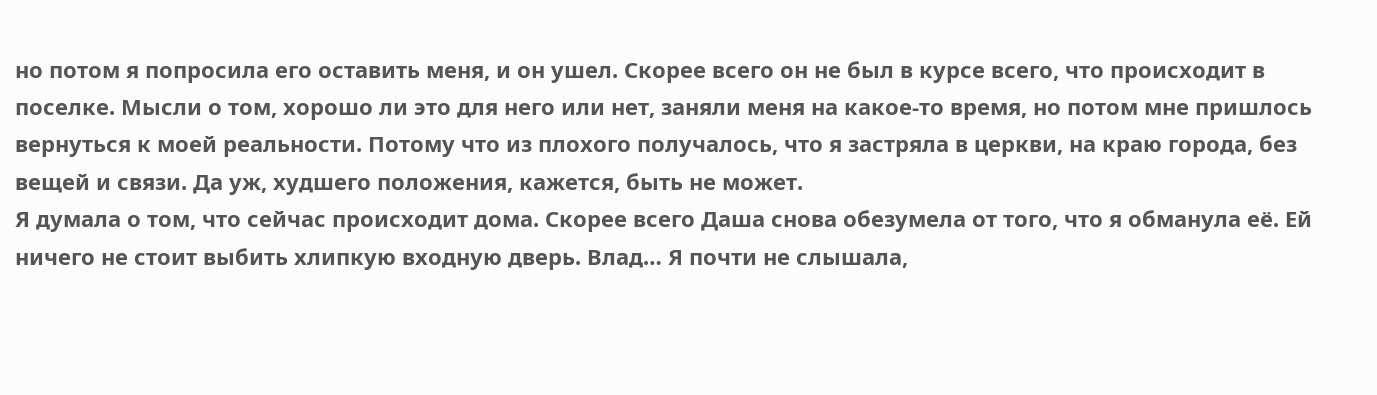но потом я попросила его оставить меня, и он ушел. Скорее всего он не был в курсе всего, что происходит в поселке. Мысли о том, хорошо ли это для него или нет, заняли меня на какое-то время, но потом мне пришлось вернуться к моей реальности. Потому что из плохого получалось, что я застряла в церкви, на краю города, без вещей и связи. Да уж, худшего положения, кажется, быть не может.
Я думала о том, что сейчас происходит дома. Скорее всего Даша снова обезумела от того, что я обманула её. Ей ничего не стоит выбить хлипкую входную дверь. Влад… Я почти не слышала,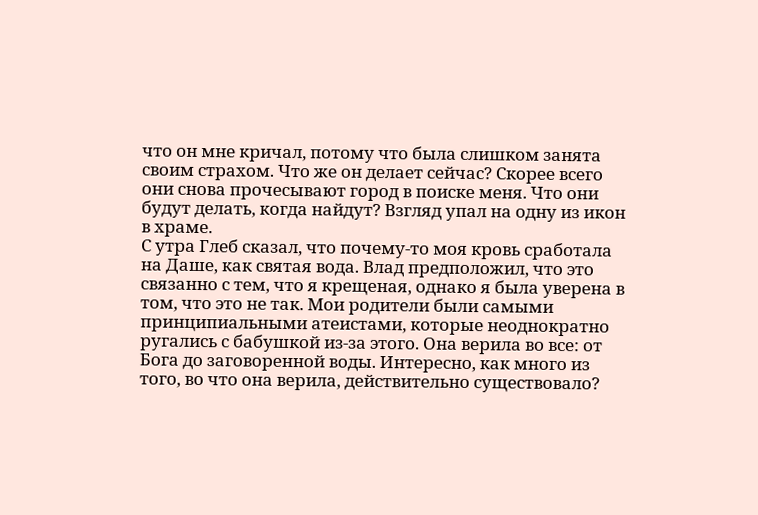что он мне кричал, потому что была слишком занята своим страхом. Что же он делает сейчас? Скорее всего они снова прочесывают город в поиске меня. Что они будут делать, когда найдут? Взгляд упал на одну из икон в храме.
С утра Глеб сказал, что почему-то моя кровь сработала на Даше, как святая вода. Влад предположил, что это связанно с тем, что я крещеная, однако я была уверена в том, что это не так. Мои родители были самыми принципиальными атеистами, которые неоднократно ругались с бабушкой из-за этого. Она верила во все: от Бога до заговоренной воды. Интересно, как много из того, во что она верила, действительно существовало?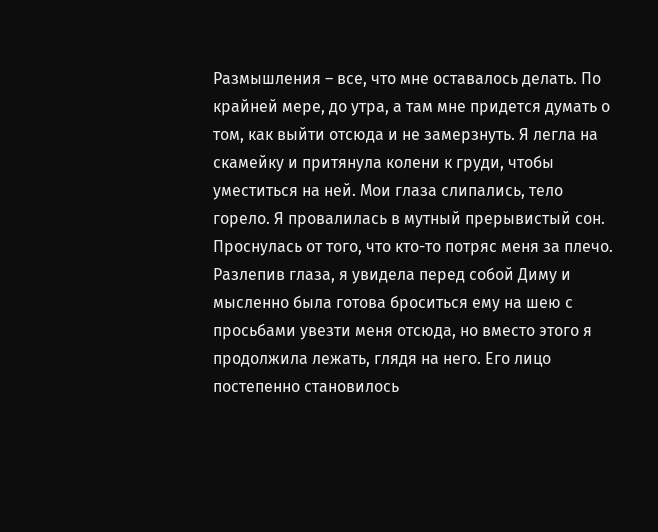Размышления – все, что мне оставалось делать. По крайней мере, до утра, а там мне придется думать о том, как выйти отсюда и не замерзнуть. Я легла на скамейку и притянула колени к груди, чтобы уместиться на ней. Мои глаза слипались, тело горело. Я провалилась в мутный прерывистый сон.
Проснулась от того, что кто-то потряс меня за плечо. Разлепив глаза, я увидела перед собой Диму и мысленно была готова броситься ему на шею с просьбами увезти меня отсюда, но вместо этого я продолжила лежать, глядя на него. Его лицо постепенно становилось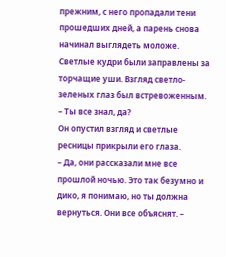прежним, с него пропадали тени прошедших дней, а парень снова начинал выглядеть моложе. Светлые кудри были заправлены за торчащие уши. Взгляд светло-зеленых глаз был встревоженным.
– Ты все знал, да?
Он опустил взгляд и светлые ресницы прикрыли его глаза.
– Да, они рассказали мне все прошлой ночью. Это так безумно и дико, я понимаю, но ты должна вернуться. Они все объяснят. –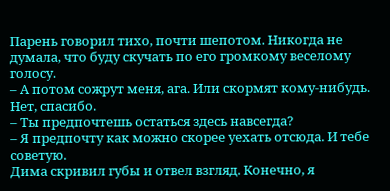Парень говорил тихо, почти шепотом. Никогда не думала, что буду скучать по его громкому веселому голосу.
– А потом сожрут меня, ага. Или скормят кому-нибудь. Нет, спасибо.
– Ты предпочтешь остаться здесь навсегда?
– Я предпочту как можно скорее уехать отсюда. И тебе советую.
Дима скривил губы и отвел взгляд. Конечно, я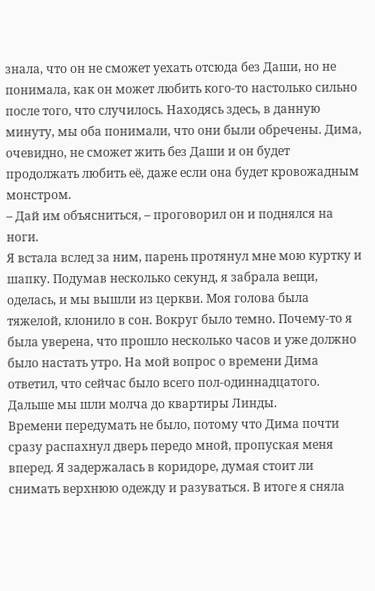знала, что он не сможет уехать отсюда без Даши, но не понимала, как он может любить кого-то настолько сильно после того, что случилось. Находясь здесь, в данную минуту, мы оба понимали, что они были обречены. Дима, очевидно, не сможет жить без Даши и он будет продолжать любить её, даже если она будет кровожадным монстром.
– Дай им объясниться, – проговорил он и поднялся на ноги.
Я встала вслед за ним, парень протянул мне мою куртку и шапку. Подумав несколько секунд, я забрала вещи, оделась, и мы вышли из церкви. Моя голова была тяжелой, клонило в сон. Вокруг было темно. Почему-то я была уверена, что прошло несколько часов и уже должно было настать утро. На мой вопрос о времени Дима ответил, что сейчас было всего пол-одиннадцатого. Дальше мы шли молча до квартиры Линды.
Времени передумать не было, потому что Дима почти сразу распахнул дверь передо мной, пропуская меня вперед. Я задержалась в коридоре, думая стоит ли снимать верхнюю одежду и разуваться. В итоге я сняла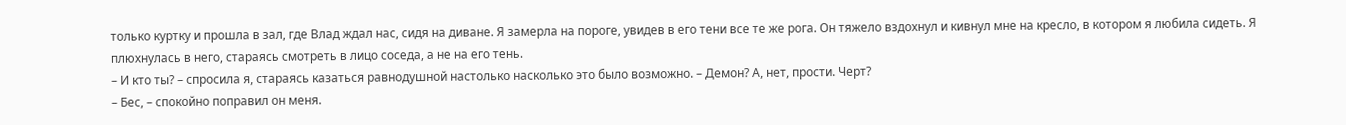только куртку и прошла в зал, где Влад ждал нас, сидя на диване. Я замерла на пороге, увидев в его тени все те же рога. Он тяжело вздохнул и кивнул мне на кресло, в котором я любила сидеть. Я плюхнулась в него, стараясь смотреть в лицо соседа, а не на его тень.
– И кто ты? – спросила я, стараясь казаться равнодушной настолько насколько это было возможно. – Демон? А, нет, прости. Черт?
– Бес, – спокойно поправил он меня.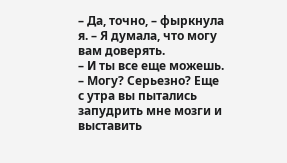– Да, точно, – фыркнула я. – Я думала, что могу вам доверять.
– И ты все еще можешь.
– Могу? Серьезно? Еще с утра вы пытались запудрить мне мозги и выставить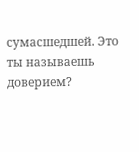сумасшедшей. Это ты называешь доверием?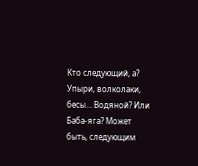Кто следующий, а? Упыри, волколаки, бесы… Водяной? Или Баба-яга? Может быть, следующим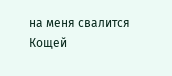на меня свалится Кощей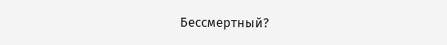Бессмертный?